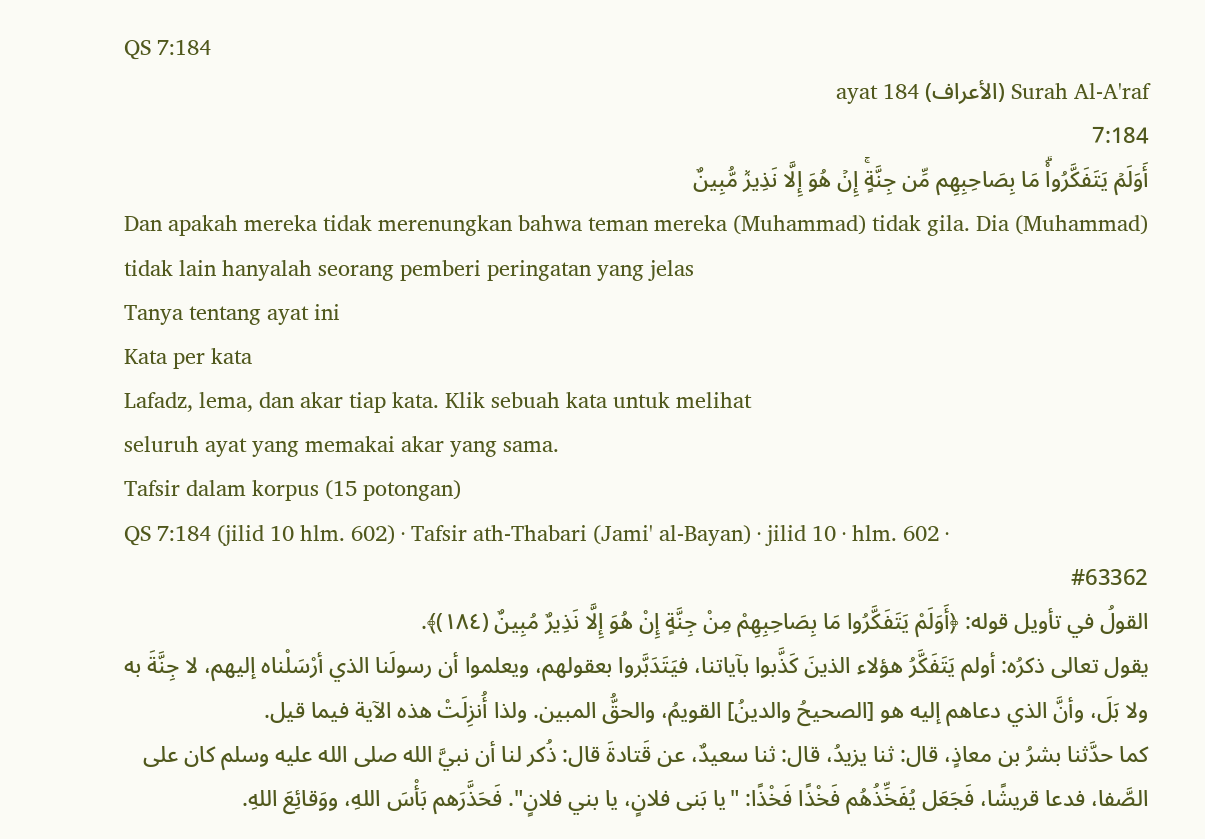QS 7:184
Surah Al-A'raf (الأعراف) ayat 184
7:184
أَوَلَمۡ يَتَفَكَّرُواْۗ مَا بِصَاحِبِهِم مِّن جِنَّةٍۚ إِنۡ هُوَ إِلَّا نَذِيرٞ مُّبِينٌ
Dan apakah mereka tidak merenungkan bahwa teman mereka (Muhammad) tidak gila. Dia (Muhammad) tidak lain hanyalah seorang pemberi peringatan yang jelas
Tanya tentang ayat ini
Kata per kata
Lafadz, lema, dan akar tiap kata. Klik sebuah kata untuk melihat
seluruh ayat yang memakai akar yang sama.
Tafsir dalam korpus (15 potongan)
QS 7:184 (jilid 10 hlm. 602) · Tafsir ath-Thabari (Jami' al-Bayan) · jilid 10 · hlm. 602 ·
#63362
القولُ في تأويل قوله: ﴿أَوَلَمْ يَتَفَكَّرُوا مَا بِصَاحِبِهِمْ مِنْ جِنَّةٍ إِنْ هُوَ إِلَّا نَذِيرٌ مُبِينٌ (١٨٤)﴾.
يقول تعالى ذكرُه: أولم يَتَفَكَّرُ هؤلاء الذينَ كَذَّبوا بآياتنا، فيَتَدَبَّروا بعقولهم، ويعلموا أن رسولَنا الذي أرْسَلْناه إليهم، لا جِنَّةَ به ولا بَلَ، وأنَّ الذي دعاهم إليه هو [الصحيحُ والدينُ] القويمُ، والحقُّ المبين. ولذا أُنزِلَتْ هذه الآية فيما قيل.
كما حدَّثنا بشرُ بن معاذٍ، قال: ثنا يزيدُ، قال: ثنا سعيدٌ، عن قَتادةَ قال: ذُكر لنا أن نبيَّ الله صلى الله عليه وسلم كان على الصَّفا، فدعا قريشًا، فَجَعَل يُفَخِّذُهُم فَخْذًا فَخْذًا: "يا بَنى فلانٍ، يا بني فلانٍ". فَحَذَّرَهم بَأْسَ اللهِ، ووَقائِعَ اللهِ.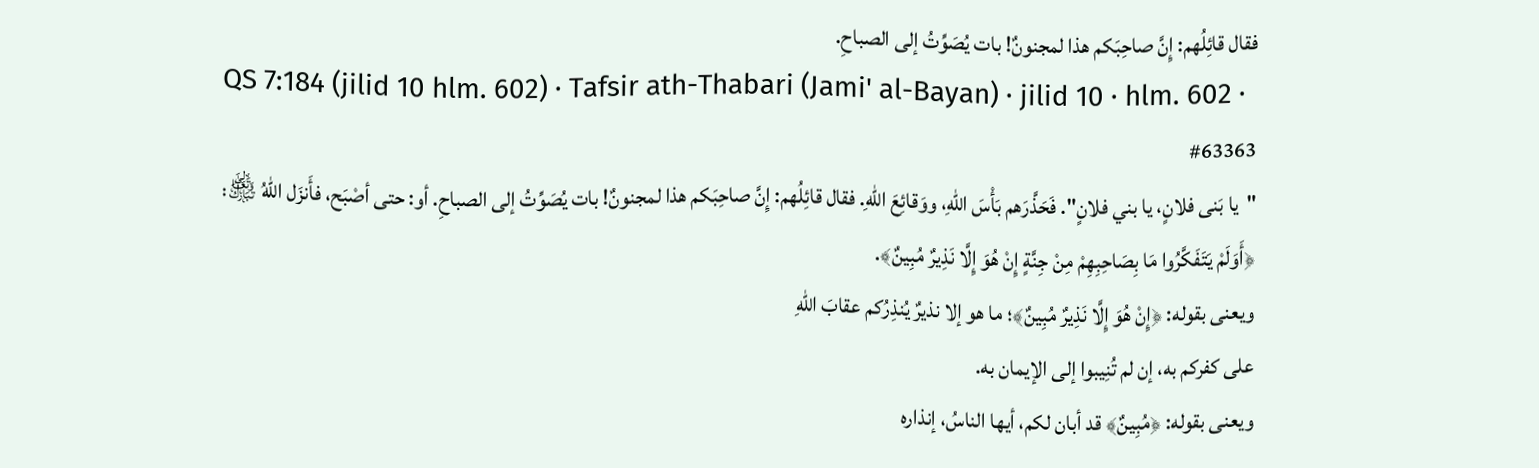فقال قائِلُهم: إِنَّ صاحِبَكم هذا لمجنونٌ! بات يُصَوِّتُ إلى الصباحِ.
QS 7:184 (jilid 10 hlm. 602) · Tafsir ath-Thabari (Jami' al-Bayan) · jilid 10 · hlm. 602 ·
#63363
"يا بَنى فلانٍ، يا بني فلانٍ". فَحَذَّرَهم بَأْسَ اللهِ، ووَقائِعَ اللهِ. فقال قائِلُهم: إِنَّ صاحِبَكم هذا لمجنونٌ! بات يُصَوِّتُ إلى الصباحِ. أو: حتى أصْبَح، فأَنزَل اللهُ ﵎: ﴿أَوَلَمْ يَتَفَكَّرُوا مَا بِصَاحِبِهِمْ مِنْ جِنَّةٍ إِنْ هُوَ إِلَّا نَذِيرٌ مُبِينٌ﴾.
ويعنى بقوله: ﴿إِنْ هُوَ إِلَّا نَذِيرٌ مُبِينٌ﴾؛ ما هو إلا نذيرٌ يُنذِرُكم عقابَ اللهِ
على كفركم به، إن لم تُنِيبوا إلى الإيمان به.
ويعنى بقوله: ﴿مُبِينٌ﴾ قد أبان لكم، أيها الناسُ، إنذاره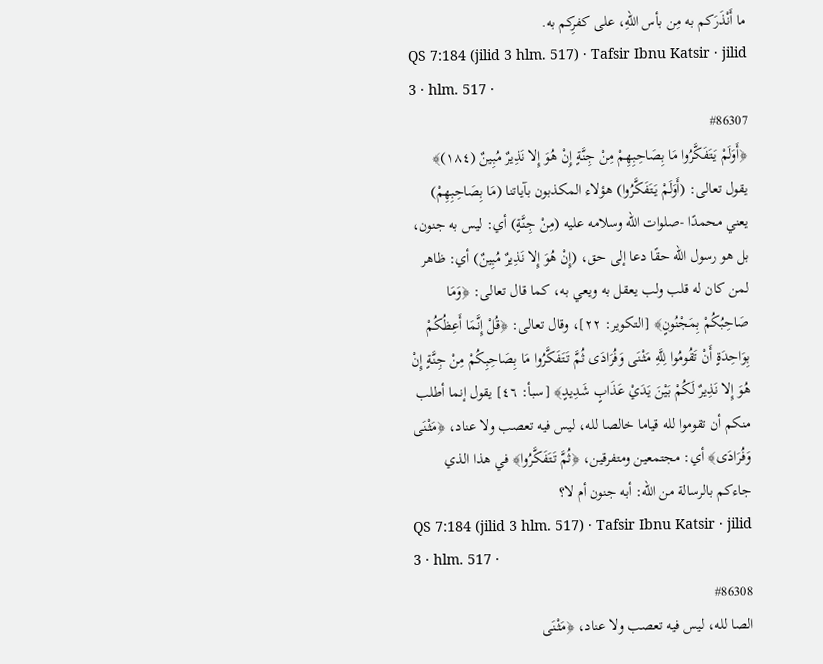ما أَنْذَرَكم به مِن بأس اللهِ، على كفرِكم به.
QS 7:184 (jilid 3 hlm. 517) · Tafsir Ibnu Katsir · jilid 3 · hlm. 517 ·
#86307
﴿أَوَلَمْ يَتَفَكَّرُوا مَا بِصَاحِبِهِمْ مِنْ جِنَّةٍ إِنْ هُوَ إِلا نَذِيرٌ مُبِينٌ (١٨٤)﴾
يقول تعالى: (أَوَلَمْ يَتَفَكَّرُوا) هؤلاء المكذبون بآياتنا (مَا بِصَاحِبِهِمْ) يعني محمدًا -صلوات الله وسلامه عليه (مِنْ جِنَّةٍ) أي: ليس به جنون، بل هو رسول الله حقًا دعا إلى حق، (إِنْ هُوَ إِلا نَذِيرٌ مُبِينٌ) أي: ظاهر لمن كان له قلب ولب يعقل به ويعي به، كما قال تعالى: ﴿وَمَا صَاحِبُكُمْ بِمَجْنُونٍ﴾ [التكوير: ٢٢]، وقال تعالى: ﴿قُلْ إِنَّمَا أَعِظُكُمْ بِوَاحِدَةٍ أَنْ تَقُومُوا لِلَّهِ مَثْنَى وَفُرَادَى ثُمَّ تَتَفَكَّرُوا مَا بِصَاحِبِكُمْ مِنْ جِنَّةٍ إِنْ هُوَ إِلا نَذِيرٌ لَكُمْ بَيْنَ يَدَيْ عَذَابٍ شَدِيدٍ﴾ [سبأ: ٤٦] يقول إنما أطلب منكم أن تقوموا لله قياما خالصا لله، ليس فيه تعصب ولا عناد، ﴿مَثْنَى وَفُرَادَى﴾ أي: مجتمعين ومتفرقين، ﴿ثُمَّ تَتَفَكَّرُوا﴾ في هذا الذي جاءكم بالرسالة من الله: أبه جنون أم لا؟
QS 7:184 (jilid 3 hlm. 517) · Tafsir Ibnu Katsir · jilid 3 · hlm. 517 ·
#86308
الصا لله، ليس فيه تعصب ولا عناد، ﴿مَثْنَى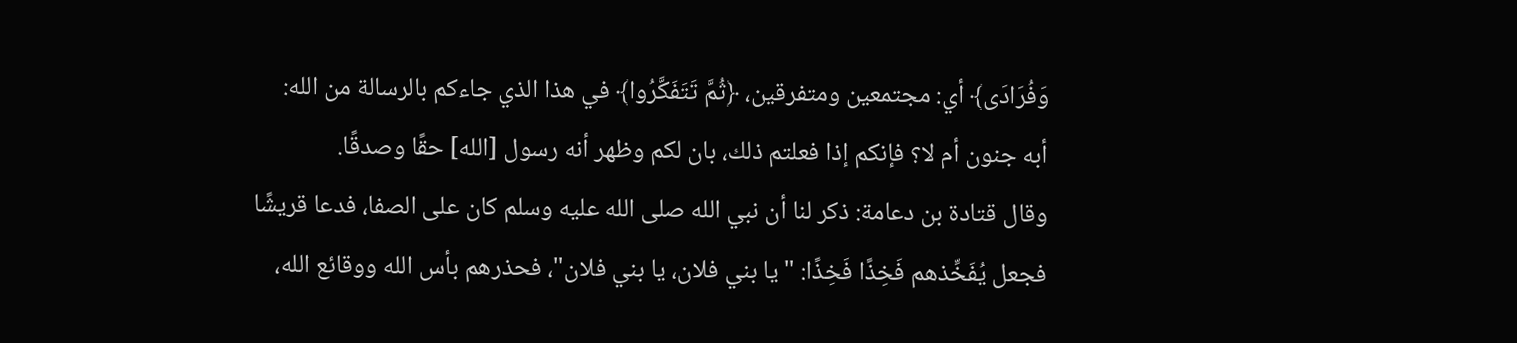وَفُرَادَى﴾ أي: مجتمعين ومتفرقين، ﴿ثُمَّ تَتَفَكَّرُوا﴾ في هذا الذي جاءكم بالرسالة من الله: أبه جنون أم لا؟ فإنكم إذا فعلتم ذلك، بان لكم وظهر أنه رسول [الله] حقًا وصدقًا.
وقال قتادة بن دعامة: ذكر لنا أن نبي الله صلى الله عليه وسلم كان على الصفا، فدعا قريشًا فجعل يُفَخِّذهم فَخِذًا فَخِذًا: "يا بني فلان، يا بني فلان"، فحذرهم بأس الله ووقائع الله،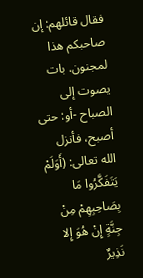فقال قائلهم: إن صاحبكم هذا لمجنون. بات يصوت إلى الصباح -أو: حتى أصبح، فأنزل الله تعالى: (أَوَلَمْ يَتَفَكَّرُوا مَا بِصَاحِبِهِمْ مِنْ جِنَّةٍ إِنْ هُوَ إِلا نَذِيرٌ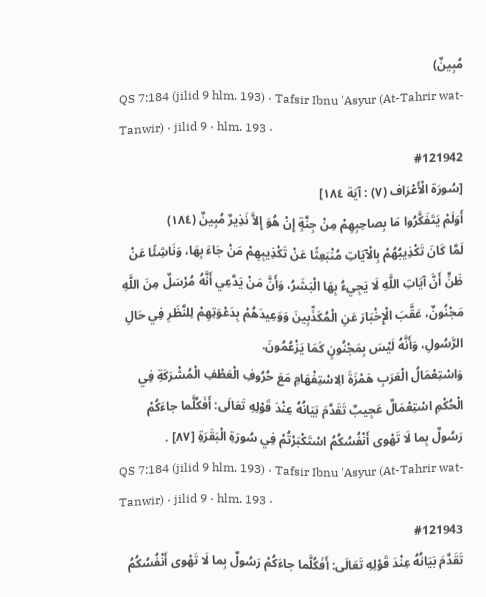مُبِينٌ)
QS 7:184 (jilid 9 hlm. 193) · Tafsir Ibnu 'Asyur (At-Tahrir wat-Tanwir) · jilid 9 · hlm. 193 ·
#121942
[سُورَة الْأَعْرَاف (٧) : آيَة ١٨٤]
أَوَلَمْ يَتَفَكَّرُوا مَا بِصاحِبِهِمْ مِنْ جِنَّةٍ إِنْ هُوَ إِلاَّ نَذِيرٌ مُبِينٌ (١٨٤)
لَمَّا كَانَ تَكْذِيبُهُمْ بِالْآيَاتِ مُنْبَعِثًا عَنْ تَكْذِيبِهِمْ مَنْ جَاءَ بِهَا، وَنَاشِئًا عَنْ ظَنٍّ أَنَّ آيَاتِ اللَّهِ لَا يَجِيءُ بِهَا الْبَشَرُ، وَأَنَّ مَنْ يَدَّعِي أَنَّهُ مُرْسَلٌ مِنَ اللَّهِ مَجْنُونٌ، عَقَّبَ الْإِخْبَارَ عَنِ الْمُكَذِّبِينَ وَوَعِيدَهُمْ بِدَعْوَتِهِمْ لِلنَّظَرِ فِي حَالِ الرَّسُولِ، وَأَنَّهُ لَيْسَ بِمَجْنُونٍ كَمَا يَزْعُمُونَ.
وَاسْتِعْمَالُ الْعَرَبِ هَمْزَةَ الِاسْتِفْهَامِ مَعَ حُرُوفِ الْعَطْفِ الْمُشْرَكَةِ فِي الْحُكْمِ اسْتِعْمَالٌ عَجِيبٌ تَقَدَّمَ بَيَانُهُ عِنْدَ قَوْلِهِ تَعَالَى: أَفَكُلَّما جاءَكُمْ رَسُولٌ بِما لَا تَهْوى أَنْفُسُكُمُ اسْتَكْبَرْتُمْ فِي سُورَةِ الْبَقَرَةِ [٨٧] .
QS 7:184 (jilid 9 hlm. 193) · Tafsir Ibnu 'Asyur (At-Tahrir wat-Tanwir) · jilid 9 · hlm. 193 ·
#121943
تَقَدَّمَ بَيَانُهُ عِنْدَ قَوْلِهِ تَعَالَى: أَفَكُلَّما جاءَكُمْ رَسُولٌ بِما لَا تَهْوى أَنْفُسُكُمُ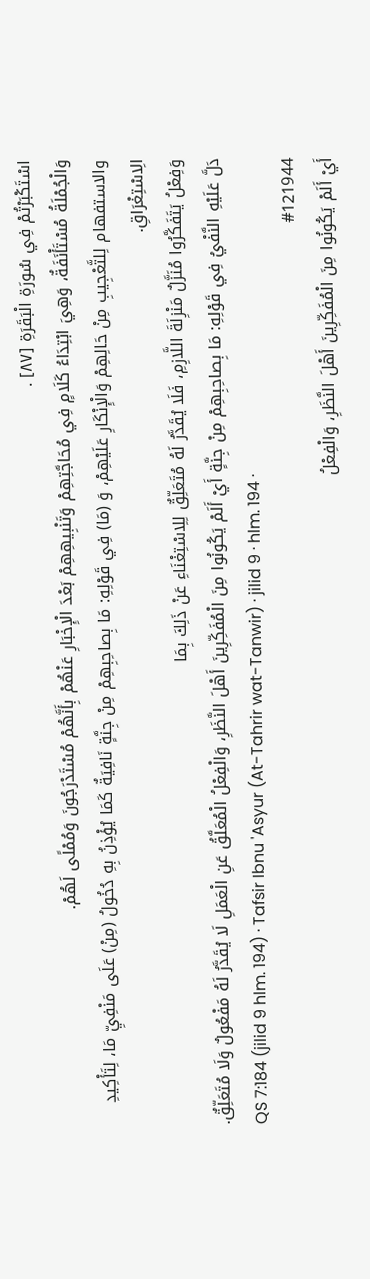اسْتَكْبَرْتُمْ فِي سُورَةِ الْبَقَرَةِ [٨٧] .
وَالْجُمْلَةُ مُسْتَأْنَفَةٌ، وَهِيَ ابْتِدَاءُ كَلَامٍ فِي مُحَاجَّتِهِمْ وَتَنْبِيهِهِمْ بَعْدَ الْإِخْبَارِ عَنْهُمْ بِأَنَّهُمْ مُسْتَدْرَجُونَ وَمُمْلًى لَهُمْ.
والاستفهام لِلتَّعْجِيبِ مِنْ حَالِهِمْ وَالْإِنْكَارِ عَلَيْهِمْ، وَ (مَا) فِي قَوْلِهِ: مَا بِصاحِبِهِمْ مِنْ جِنَّةٍ نَافِيَةٌ كَمَا يُؤْذِنُ بِهِ دُخُولُ (مِنْ) عَلَى مَنْفِيِّ مَا، لِتَأْكِيدِ الِاسْتِغْرَاقِ.
وَفِعْلُ يَتَفَكَّرُوا مُنَزَّلٌ مَنْزِلَةَ اللَّازِمِ، فَلَا يُقَدَّرُ لَهُ مُتَعَلِّقٌ لِلِاسْتِغْنَاءِ عَنْ ذَلِكَ بِمَا
دَلَّ عَلَيْهِ النَّفْيُ فِي قَوْلِهِ: مَا بِصاحِبِهِمْ مِنْ جِنَّةٍ أَيْ أَلَمْ يَكُونُوا مِنَ الْمُفَكِّرِينَ أَهْلَ النَّظَرِ، وَالْفِعْلُ الْمُعَلَّقُ عَنِ الْعَمَلِ لَا يُقَدَّرُ لَهُ مَفْعُولٌ وَلَا مُتَعَلِّقٌ.
QS 7:184 (jilid 9 hlm. 194) · Tafsir Ibnu 'Asyur (At-Tahrir wat-Tanwir) · jilid 9 · hlm. 194 ·
#121944
أَيْ أَلَمْ يَكُونُوا مِنَ الْمُفَكِّرِينَ أَهْلَ النَّظَرِ، وَالْفِعْلُ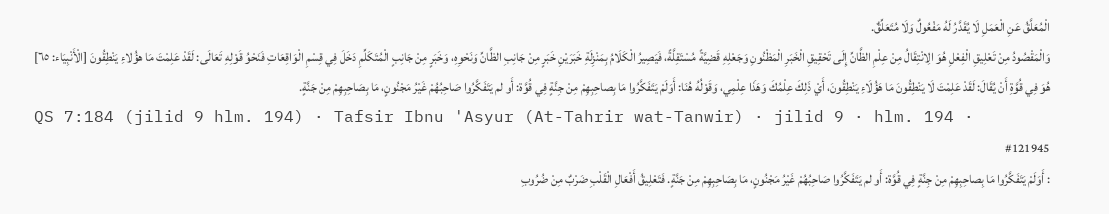الْمُعَلَّقُ عَنِ الْعَمَلِ لَا يُقَدَّرُ لَهُ مَفْعُولٌ وَلَا مُتَعَلِّقٌ.
وَالْمَقْصُودُ مِنْ تَعْلِيقِ الْفِعْلِ هُوَ الِانْتِقَالُ مِنْ عِلْمِ الظَّانِّ إِلَى تَحْقِيقِ الْخَبَرِ الْمَظْنُونِ وَجَعْلِهِ قَضِيَّةً مُسْتَقِلَّةً، فَيَصِيرُ الْكَلَامُ بِمَنْزِلَةِ خَبَرَيْنِ خَبَرٍ مِنْ جَانِبِ الظَّانِّ وَنَحْوِهِ، وَخَبَرٍ مِنْ جَانِبٍ الْمُتَكَلِّمِ دَخَلَ فِي قِسْمِ الْوَاقِعَاتِ فَنَحْوُ قَوْلِهِ تَعَالَى: لَقَدْ عَلِمْتَ مَا هؤُلاءِ يَنْطِقُونَ [الْأَنْبِيَاء: ٦٥] هُوَ فِي قُوَّةِ أَنْ يُقَالَ: لَقَدْ عَلِمْتَ لَا يَنْطِقُونَ مَا هَؤُلَاءِ يَنْطِقُونَ، أَيْ ذَلِكَ عِلْمُكَ وَهَذَا عِلْمِي، وَقَوْلُهُ هُنَا: أَوَلَمْ يَتَفَكَّرُوا مَا بِصاحِبِهِمْ مِنْ جِنَّةٍ فِي قُوَّة: أَو لم يَتَفَكَّرُوا صَاحِبُهُمْ غَيْرُ مَجْنُونٍ، مَا بِصَاحِبِهِمْ مِنْ جَنَّةٍ.
QS 7:184 (jilid 9 hlm. 194) · Tafsir Ibnu 'Asyur (At-Tahrir wat-Tanwir) · jilid 9 · hlm. 194 ·
#121945
: أَوَلَمْ يَتَفَكَّرُوا مَا بِصاحِبِهِمْ مِنْ جِنَّةٍ فِي قُوَّة: أَو لم يَتَفَكَّرُوا صَاحِبُهُمْ غَيْرُ مَجْنُونٍ، مَا بِصَاحِبِهِمْ مِنْ جَنَّةٍ. فَتَعْلِيقُ أَفْعَالِ الْقَلْبِ ضَرْبٌ مِنْ ضُرُوبِ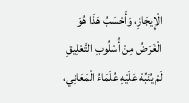الْإِيجَازِ، وَأَحْسَبُ هَذَا هُوَ الْغَرَضُ مِنْ أُسْلُوبِ التَّعْلِيقِ لَمْ يُنَبِّهْ عَلَيْهِ عُلَمَاءُ الْمَعَانِي،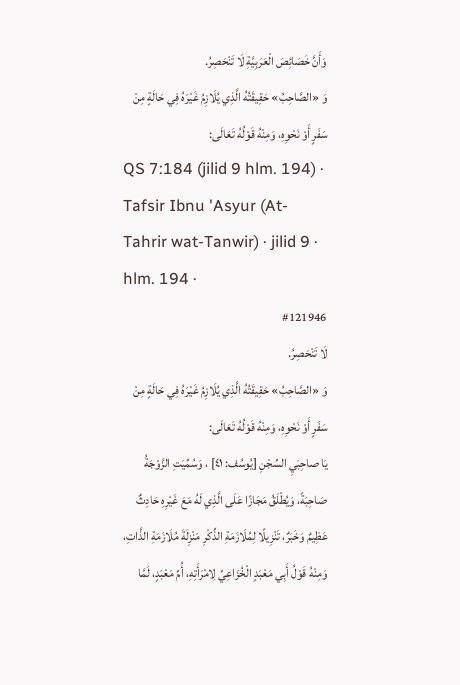وَأَنَّ خَصَائِصَ الْعَرَبِيَّةِ لَا تَنْحَصِرُ.
وَ «الصَّاحِبُ» حَقِيقَتُهُ الَّذِي يُلَازِمُ غَيْرَهُ فِي حَالَةٍ مِنْ سَفَرٍ أَوْ نَحْوِهِ، وَمِنْهُ قَوْلُهُ تَعَالَى:
QS 7:184 (jilid 9 hlm. 194) · Tafsir Ibnu 'Asyur (At-Tahrir wat-Tanwir) · jilid 9 · hlm. 194 ·
#121946
لَا تَنْحَصِرُ.
وَ «الصَّاحِبُ» حَقِيقَتُهُ الَّذِي يُلَازِمُ غَيْرَهُ فِي حَالَةٍ مِنْ سَفَرٍ أَوْ نَحْوِهِ، وَمِنْهُ قَوْلُهُ تَعَالَى:
يَا صاحِبَيِ السِّجْنِ [يُوسُف: ٤١] ، وَسُمِّيَتِ الزَّوْجَةُ صَاحِبَةً، وَيُطْلَقُ مَجَازًا عَلَى الَّذِي لَهُ مَعَ غَيْرِهِ حَادِثٌ عَظِيمٌ وَخَبَرٌ، تَنْزِيلًا لِمُلَازَمَةِ الذِّكْرِ مَنْزِلَةَ مُلَازَمَةِ الذَّاتِ، وَمِنْهُ قَوْلُ أَبِي مَعْبَدٍ الْخُزَاعِيِّ لِامْرَأَتِهِ، أُمِّ مَعْبَدٍ، لَمَّا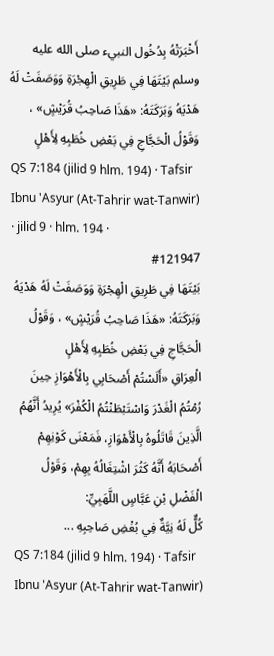أَخْبَرَتْهُ بِدُخُول النبيء صلى الله عليه وسلم بَيْتَهَا فِي طَرِيقِ الْهِجْرَةِ وَوَصَفَتْ لَهُ هَدْيَهُ وَبَرَكَتَهُ: «هَذَا صَاحِبُ قُرَيْشٍ» ، وَقَوْلُ الْحَجَّاجِ فِي بَعْضِ خُطَبِهِ لِأَهْلٍ
QS 7:184 (jilid 9 hlm. 194) · Tafsir Ibnu 'Asyur (At-Tahrir wat-Tanwir) · jilid 9 · hlm. 194 ·
#121947
بَيْتَهَا فِي طَرِيقِ الْهِجْرَةِ وَوَصَفَتْ لَهُ هَدْيَهُ وَبَرَكَتَهُ: «هَذَا صَاحِبُ قُرَيْشٍ» ، وَقَوْلُ الْحَجَّاجِ فِي بَعْضِ خُطَبِهِ لِأَهْلٍ
الْعِرَاقِ «أَلَسْتُمْ أَصْحَابِي بِالْأَهْوَازِ حِينَ رُمْتُمُ الْغَدْرَ وَاسْتَبْطَنْتُمُ الْكُفْرَ» يُرِيدُ أَنَّهُمُ الَّذِينَ قَاتَلُوهُ بِالْأَهْوَازِ، فَمَعْنَى كَوْنِهِمْ أَصْحَابَهُ أَنَّهُ كَثُرَ اشْتِغَالُهُ بِهِمْ، وَقَوْلُ الْفَضْلِ بْنِ عَبَّاسٍ اللَّهَبِيِّ:
كُلٌّ لَهُ نِيَّةٌ فِي بُغْضِ صَاحِبِهِ ...
QS 7:184 (jilid 9 hlm. 194) · Tafsir Ibnu 'Asyur (At-Tahrir wat-Tanwir)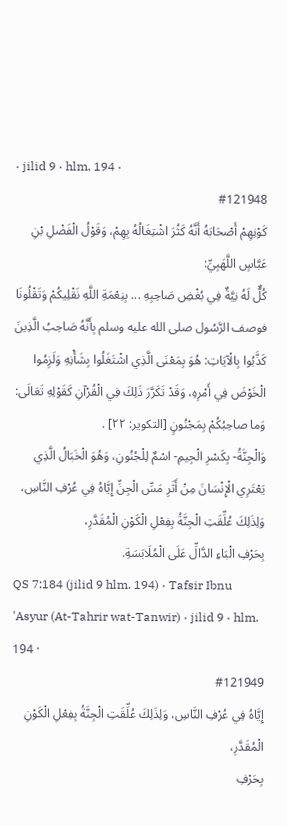· jilid 9 · hlm. 194 ·
#121948
كَوْنِهِمْ أَصْحَابَهُ أَنَّهُ كَثُرَ اشْتِغَالُهُ بِهِمْ، وَقَوْلُ الْفَضْلِ بْنِ عَبَّاسٍ اللَّهَبِيِّ:
كُلٌّ لَهُ نِيَّةٌ فِي بُغْضِ صَاحِبِهِ ... بِنِعْمَةِ اللَّهِ نَقْلِيكُمْ وَتَقْلُونَا
فوصف الرَّسُول صلى الله عليه وسلم بِأَنَّهُ صَاحِبُ الَّذِينَ كَذَّبُوا بِالْآيَاتِ: هُوَ بِمَعْنَى الَّذِي اشْتَغَلُوا بِشَأْنِهِ وَلَزِمُوا الْخَوْضَ فِي أَمْرِهِ، وَقَدْ تَكَرَّرَ ذَلِكَ فِي الْقُرْآنِ كَقَوْلِهِ تَعَالَى: وَما صاحِبُكُمْ بِمَجْنُونٍ [التكوير: ٢٢] .
وَالْجِنَّةُ- بِكَسْرِ الْجِيمِ- اسْمٌ لِلْجُنُونِ، وَهُوَ الْخَبَالُ الَّذِي يَعْتَرِي الْإِنْسَانَ مِنْ أَثَرِ مَسِّ الْجِنِّ إِيَّاهُ فِي عُرْفِ النَّاسِ، وَلِذَلِكَ عُلِّقَتِ الْجِنَّةُ بِفِعْلِ الْكَوْنِ الْمُقَدَّرِ،
بِحَرْفِ الْبَاءِ الدَّالِّ عَلَى الْمُلَابَسَةِ.
QS 7:184 (jilid 9 hlm. 194) · Tafsir Ibnu 'Asyur (At-Tahrir wat-Tanwir) · jilid 9 · hlm. 194 ·
#121949
إِيَّاهُ فِي عُرْفِ النَّاسِ، وَلِذَلِكَ عُلِّقَتِ الْجِنَّةُ بِفِعْلِ الْكَوْنِ الْمُقَدَّرِ،
بِحَرْفِ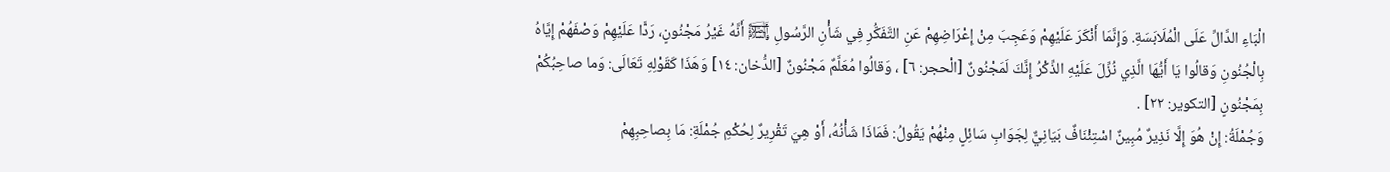الْبَاءِ الدَّالِّ عَلَى الْمُلَابَسَةِ. وَإِنَّمَا أَنْكَرَ عَلَيْهِمْ وَعَجِبَ مِنْ إِعْرَاضِهِمْ عَنِ التَّفَكُّرِ فِي شَأْنِ الرَّسُولِ ﵊ أَنَّهُ غَيْرُ مَجْنُونٍ، رَدًّا عَلَيْهِمْ وَصْفَهُمْ إِيَّاهُ بِالْجُنُونِ وَقالُوا يَا أَيُّهَا الَّذِي نُزِّلَ عَلَيْهِ الذِّكْرُ إِنَّكَ لَمَجْنُونٌ [الْحجر: ٦] ، وَقالُوا مُعَلَّمٌ مَجْنُونٌ [الدُّخان: ١٤] وَهَذَا كَقَوْلِهِ تَعَالَى: وَما صاحِبُكُمْ بِمَجْنُونٍ [التكوير: ٢٢] .
وَجُمْلَةُ: إِنْ هُوَ إِلَّا نَذِيرٌ مُبِينٌ اسْتِئْنَافٌ بَيَانِيٌّ لِجَوَابِ سَائِلٍ مِنْهُمْ يَقُولُ: فَمَاذَا شَأْنُهُ، أَوْ هِيَ تَقْرِيرٌ لِحُكْمِ جُمْلَةِ: مَا بِصاحِبِهِمْ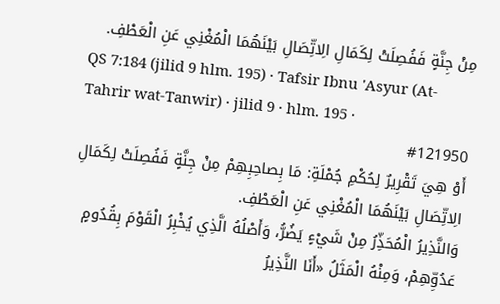مِنْ جِنَّةٍ فَفُصِلَتْ لِكَمَالِ الِاتِّصَالِ بَيْنَهُمَا الْمُغْنِي عَنِ الْعَطْفِ.
QS 7:184 (jilid 9 hlm. 195) · Tafsir Ibnu 'Asyur (At-Tahrir wat-Tanwir) · jilid 9 · hlm. 195 ·
#121950
أَوْ هِيَ تَقْرِيرٌ لِحُكْمِ جُمْلَةِ: مَا بِصاحِبِهِمْ مِنْ جِنَّةٍ فَفُصِلَتْ لِكَمَالِ الِاتِّصَالِ بَيْنَهُمَا الْمُغْنِي عَنِ الْعَطْفِ.
وَالنَّذِيرُ الْمُحَذِّرُ مِنْ شَيْءٍ يَضُرُّ، وَأَصْلُهُ الَّذِي يُخْبِرُ الْقَوْمَ بِقُدُومٍ عَدُوِّهِمْ، وَمِنْهُ الْمَثَلُ «أَنَا النَّذِيرُ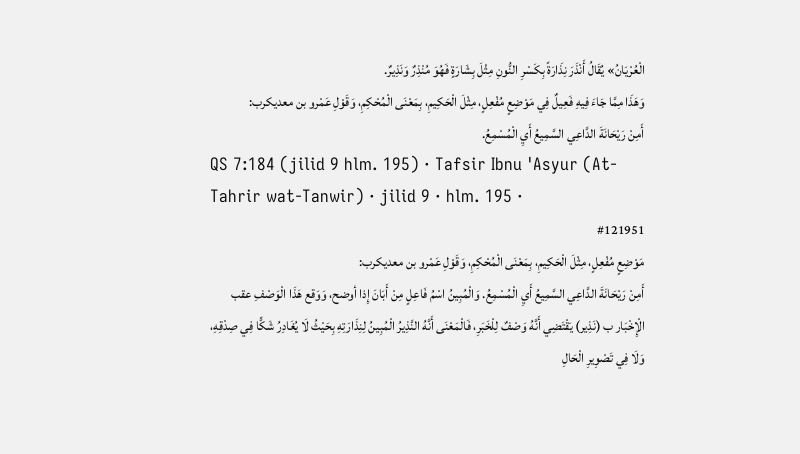الْعُرْيَانُ» يُقَالُ أَنْذَرَ نِذَارَةً بِكَسْرِ النُّونِ مِثْلَ بِشَارَةٍ فَهُوَ مُنْذِرٌ وَنَذِيرٌ.
وَهَذَا مِمَّا جَاءَ فِيهِ فَعِيلٌ فِي مَوْضِعٍ مُفْعِلٍ، مِثْلَ الْحَكِيمِ، بِمَعْنَى الْمُحْكِمِ، وَقَوْلِ عَمْرو بن معديكرب:
أَمِنْ رَيْحَانَةَ الدَّاعِي السَّمِيعُ أَيِ الْمُسْمِعُ.
QS 7:184 (jilid 9 hlm. 195) · Tafsir Ibnu 'Asyur (At-Tahrir wat-Tanwir) · jilid 9 · hlm. 195 ·
#121951
مَوْضِعٍ مُفْعِلٍ، مِثْلَ الْحَكِيمِ، بِمَعْنَى الْمُحْكِمِ، وَقَوْلِ عَمْرو بن معديكرب:
أَمِنْ رَيْحَانَةَ الدَّاعِي السَّمِيعُ أَيِ الْمُسْمِعُ. وَالْمُبِينُ اسْمُ فَاعِلٍ مِنْ أَبَانَ إِذا أوضح، وَوَقع هَذَا الْوَصْفِ عقب الْإِخْبَار ب (نَذِير) يَقْتَضِي أَنَّهُ وَصْفٌ لِلْخَبَرِ، فَالْمَعْنَى أَنَّهُ النَّذِيرُ الْمُبِينُ لِنِذَارَتِهِ بِحَيْثُ لَا يُغَادِرُ شَكًّا فِي صِدْقِهِ، وَلَا فِي تَصْوِيرِ الْحَالِ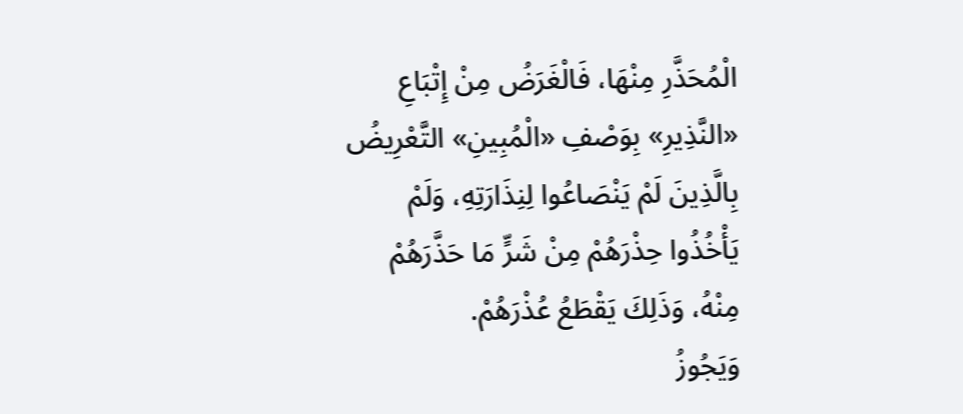الْمُحَذَّرِ مِنْهَا، فَالْغَرَضُ مِنْ إِتْبَاعِ «النَّذِيرِ» بِوَصْفِ «الْمُبِينِ» التَّعْرِيضُ بِالَّذِينَ لَمْ يَنْصَاعُوا لِنِذَارَتِهِ، وَلَمْ يَأْخُذُوا حِذْرَهُمْ مِنْ شَرٍّ مَا حَذَّرَهُمْ مِنْهُ، وَذَلِكَ يَقْطَعُ عُذْرَهُمْ.
وَيَجُوزُ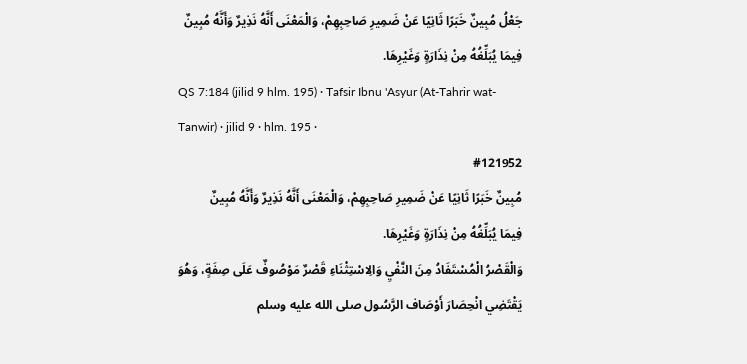جَعْلُ مُبِينٌ خَبَرًا ثَانِيًا عَنْ ضَمِيرِ صَاحِبِهِمْ، وَالْمَعْنَى أَنَّهُ نَذِيرٌ وَأَنَّهُ مُبِينٌ
فِيمَا يُبَلِّغُهُ مِنْ نِذَارَةٍ وَغَيْرِهَا.
QS 7:184 (jilid 9 hlm. 195) · Tafsir Ibnu 'Asyur (At-Tahrir wat-Tanwir) · jilid 9 · hlm. 195 ·
#121952
مُبِينٌ خَبَرًا ثَانِيًا عَنْ ضَمِيرِ صَاحِبِهِمْ، وَالْمَعْنَى أَنَّهُ نَذِيرٌ وَأَنَّهُ مُبِينٌ
فِيمَا يُبَلِّغُهُ مِنْ نِذَارَةٍ وَغَيْرِهَا.
وَالْقَصْرُ الْمُسْتَفَادُ مِنَ النَّفْيِ وَالِاسْتِثْنَاءِ قَصْرٌ مَوْصُوفٌ عَلَى صِفَةٍ، وَهُوَ يَقْتَضِي انْحِصَارَ أَوْصَاف الرَّسُول صلى الله عليه وسلم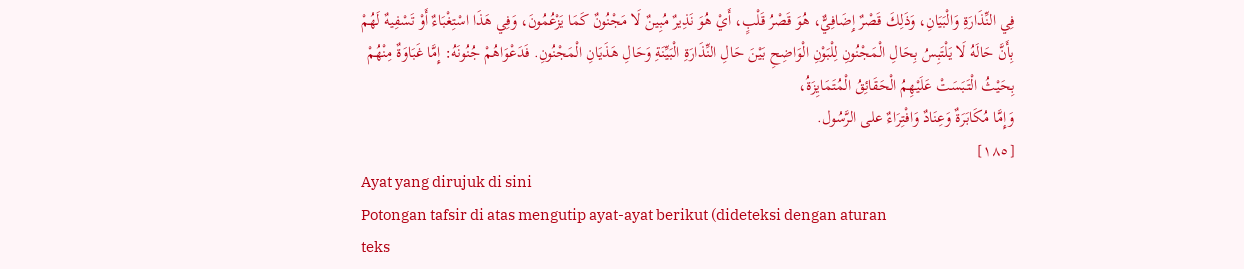فِي النِّذَارَةِ وَالْبَيَانِ، وَذَلِكَ قَصْرٌ إِضَافِيٌّ، هُوَ قَصْرُ قَلْبٍ، أَيْ هُوَ نَذِيرٌ مُبِينٌ لَا مَجْنُونٌ كَمَا يَزْعُمُونَ، وَفِي هَذَا اسْتِغْبَاءٌ أَوْ تَسْفِيهٌ لَهُمْ بِأَنَّ حَالَهُ لَا يَلْتَبِسُ بِحَالِ الْمَجْنُونِ لِلْبَوْنِ الْوَاضِحِ بَيْنَ حَالِ النِّذَارَةِ الْبَيِّنَةِ وَحَالِ هَذَيَانِ الْمَجْنُونِ. فَدَعْوَاهُمْ جُنُونَهُ: إِمَّا غَبَاوَةٌ مِنْهُمْ بِحَيْثُ الْتَبَسَتْ عَلَيْهِمُ الْحَقَائِقُ الْمُتَمَايِزَةُ،
وَإِمَّا مُكَابَرَةٌ وَعِنَادٌ وَافْتِرَاءٌ على الرَّسُول.
[١٨٥]
Ayat yang dirujuk di sini
Potongan tafsir di atas mengutip ayat-ayat berikut (dideteksi dengan aturan
teks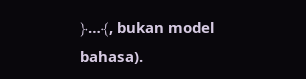﴿…﴾, bukan model bahasa).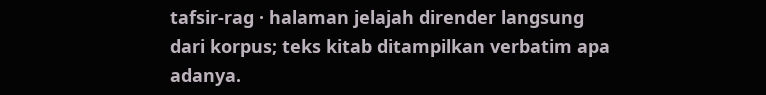tafsir-rag · halaman jelajah dirender langsung dari korpus; teks kitab ditampilkan verbatim apa adanya.